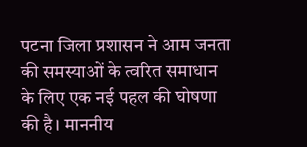पटना जिला प्रशासन ने आम जनता की समस्याओं के त्वरित समाधान के लिए एक नई पहल की घोषणा की है। माननीय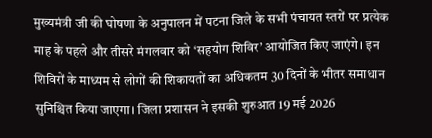मुख्यमंत्री जी की घोषणा के अनुपालन में पटना जिले के सभी पंचायत स्तरों पर प्रत्येक माह के पहले और तीसरे मंगलवार को ‘सहयोग शिविर’ आयोजित किए जाएंगे। इन शिविरों के माध्यम से लोगों की शिकायतों का अधिकतम 30 दिनों के भीतर समाधान सुनिश्चित किया जाएगा। जिला प्रशासन ने इसकी शुरुआत 19 मई 2026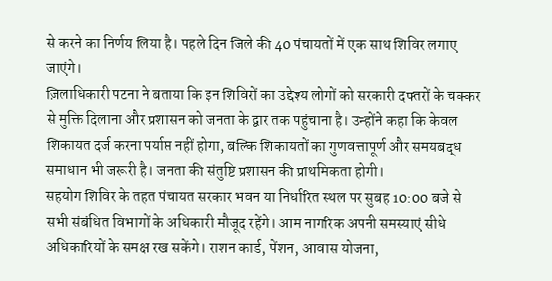से करने का निर्णय लिया है। पहले दिन जिले की 40 पंचायतों में एक साथ शिविर लगाए जाएंगे।
ज़िलाधिकारी पटना ने बताया कि इन शिविरों का उद्देश्य लोगों को सरकारी दफ्तरों के चक्कर से मुक्ति दिलाना और प्रशासन को जनता के द्वार तक पहुंचाना है। उन्होंने कहा कि केवल शिकायत दर्ज करना पर्याप्त नहीं होगा, बल्कि शिकायतों का गुणवत्तापूर्ण और समयबद्ध समाधान भी जरूरी है। जनता की संतुष्टि प्रशासन की प्राथमिकता होगी।
सहयोग शिविर के तहत पंचायत सरकार भवन या निर्धारित स्थल पर सुबह 10:00 बजे से सभी संबंधित विभागों के अधिकारी मौजूद रहेंगे। आम नागरिक अपनी समस्याएं सीधे अधिकारियों के समक्ष रख सकेंगे। राशन कार्ड, पेंशन, आवास योजना,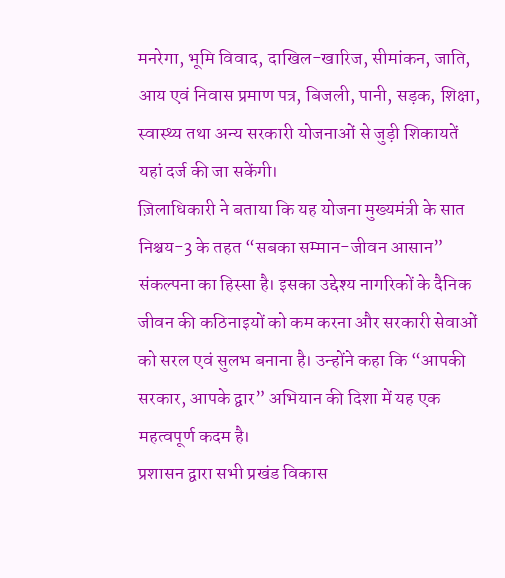मनरेगा, भूमि विवाद, दाखिल-खारिज, सीमांकन, जाति, आय एवं निवास प्रमाण पत्र, बिजली, पानी, सड़क, शिक्षा, स्वास्थ्य तथा अन्य सरकारी योजनाओं से जुड़ी शिकायतें यहां दर्ज की जा सकेंगी।
ज़िलाधिकारी ने बताया कि यह योजना मुख्यमंत्री के सात निश्चय-3 के तहत “सबका सम्मान-जीवन आसान” संकल्पना का हिस्सा है। इसका उद्देश्य नागरिकों के दैनिक जीवन की कठिनाइयों को कम करना और सरकारी सेवाओं को सरल एवं सुलभ बनाना है। उन्होंने कहा कि “आपकी सरकार, आपके द्वार” अभियान की दिशा में यह एक महत्वपूर्ण कदम है।
प्रशासन द्वारा सभी प्रखंड विकास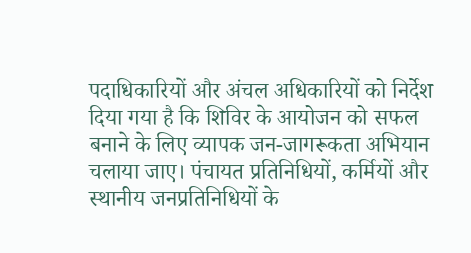पदाधिकारियों और अंचल अधिकारियों को निर्देश दिया गया है कि शिविर के आयोजन को सफल बनाने के लिए व्यापक जन-जागरूकता अभियान चलाया जाए। पंचायत प्रतिनिधियों, कर्मियों और स्थानीय जनप्रतिनिधियों के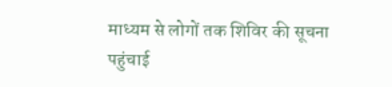माध्यम से लोगों तक शिविर की सूचना पहुंचाई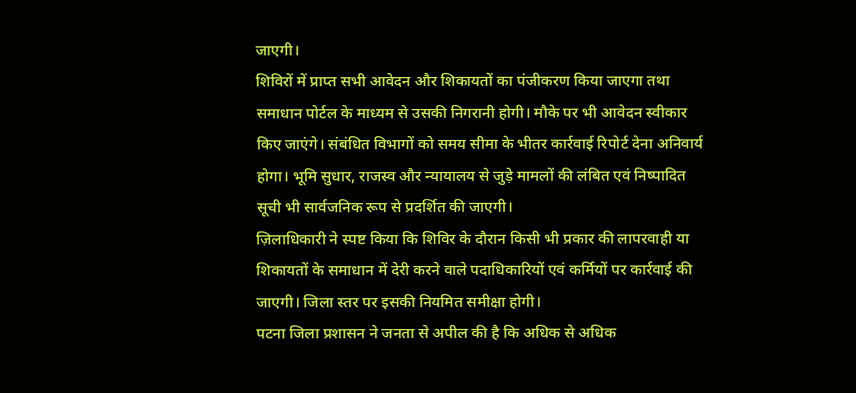जाएगी।
शिविरों में प्राप्त सभी आवेदन और शिकायतों का पंजीकरण किया जाएगा तथा समाधान पोर्टल के माध्यम से उसकी निगरानी होगी। मौके पर भी आवेदन स्वीकार किए जाएंगे। संबंधित विभागों को समय सीमा के भीतर कार्रवाई रिपोर्ट देना अनिवार्य होगा। भूमि सुधार, राजस्व और न्यायालय से जुड़े मामलों की लंबित एवं निष्पादित सूची भी सार्वजनिक रूप से प्रदर्शित की जाएगी।
ज़िलाधिकारी ने स्पष्ट किया कि शिविर के दौरान किसी भी प्रकार की लापरवाही या शिकायतों के समाधान में देरी करने वाले पदाधिकारियों एवं कर्मियों पर कार्रवाई की जाएगी। जिला स्तर पर इसकी नियमित समीक्षा होगी।
पटना जिला प्रशासन ने जनता से अपील की है कि अधिक से अधिक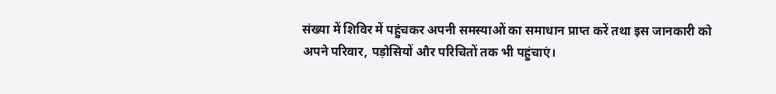संख्या में शिविर में पहुंचकर अपनी समस्याओं का समाधान प्राप्त करें तथा इस जानकारी को अपने परिवार, पड़ोसियों और परिचितों तक भी पहुंचाएं।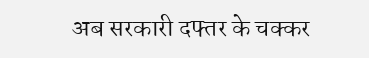अब सरकारी दफ्तर के चक्कर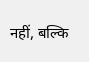नहीं, बल्कि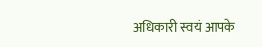अधिकारी स्वयं आपके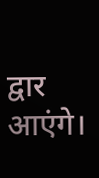द्वार आएंगे।